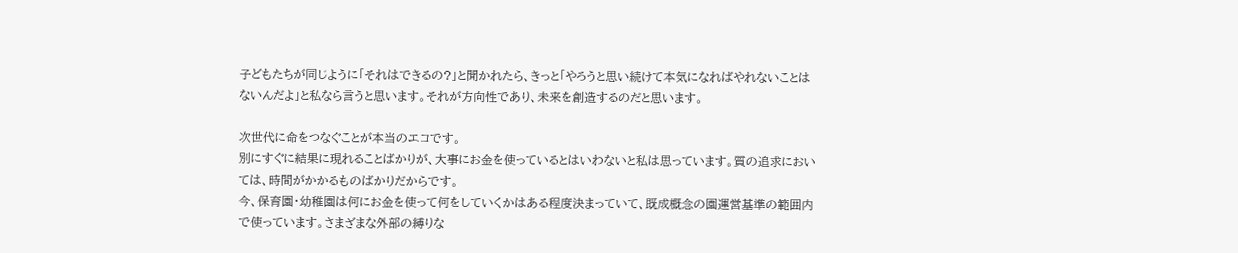子どもたちが同じように「それはできるの?」と聞かれたら、きっと「やろうと思い続けて本気になればやれないことはないんだよ」と私なら言うと思います。それが方向性であり、未来を創造するのだと思います。

次世代に命をつなぐことが本当のエコです。
別にすぐに結果に現れることばかりが、大事にお金を使っているとはいわないと私は思っています。質の追求においては、時間がかかるものばかりだからです。
今、保育園・幼稚園は何にお金を使って何をしていくかはある程度決まっていて、既成概念の園運営基準の範囲内で使っています。さまざまな外部の縛りな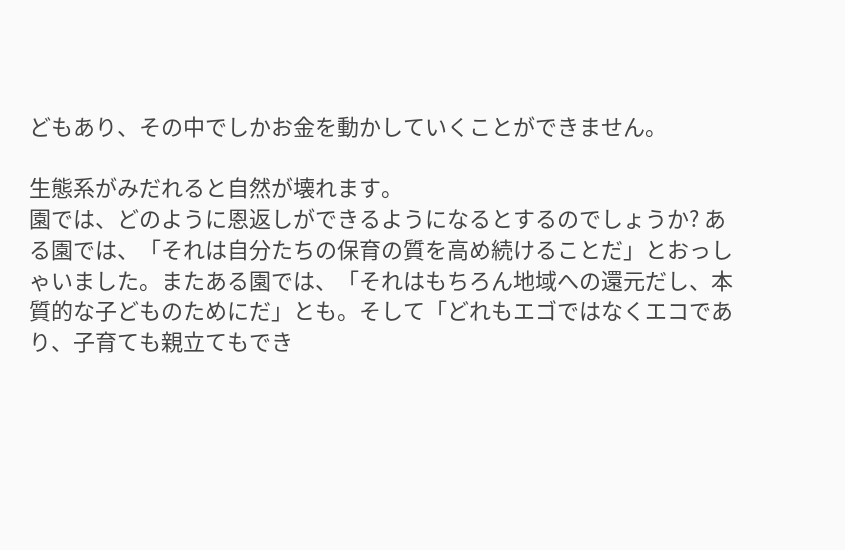どもあり、その中でしかお金を動かしていくことができません。

生態系がみだれると自然が壊れます。
園では、どのように恩返しができるようになるとするのでしょうか? ある園では、「それは自分たちの保育の質を高め続けることだ」とおっしゃいました。またある園では、「それはもちろん地域への還元だし、本質的な子どものためにだ」とも。そして「どれもエゴではなくエコであり、子育ても親立てもでき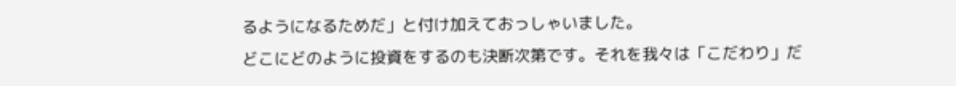るようになるためだ」と付け加えておっしゃいました。
どこにどのように投資をするのも決断次第です。それを我々は「こだわり」だ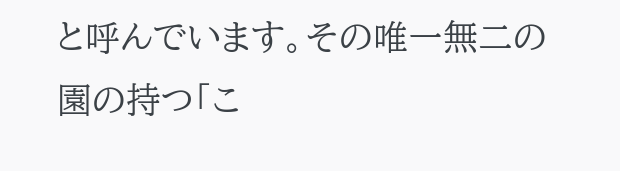と呼んでいます。その唯一無二の園の持つ「こ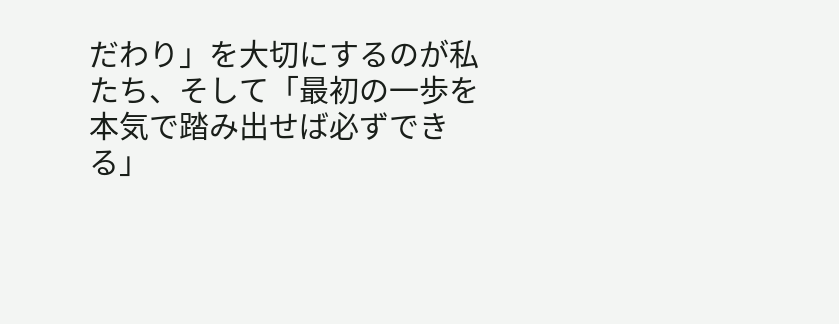だわり」を大切にするのが私たち、そして「最初の一歩を本気で踏み出せば必ずできる」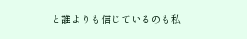と誰よりも信じているのも私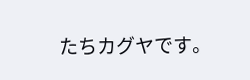たちカグヤです。